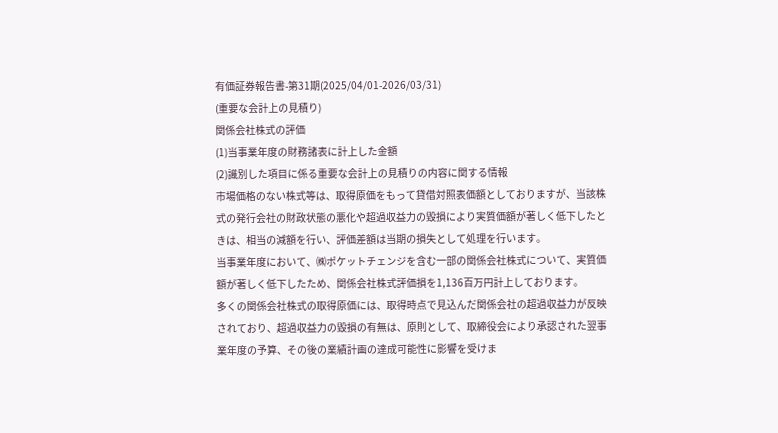有価証券報告書-第31期(2025/04/01-2026/03/31)
(重要な会計上の見積り)
関係会社株式の評価
(1)当事業年度の財務諸表に計上した金額
(2)識別した項目に係る重要な会計上の見積りの内容に関する情報
市場価格のない株式等は、取得原価をもって貸借対照表価額としておりますが、当該株式の発行会社の財政状態の悪化や超過収益力の毀損により実質価額が著しく低下したときは、相当の減額を行い、評価差額は当期の損失として処理を行います。
当事業年度において、㈱ポケットチェンジを含む一部の関係会社株式について、実質価額が著しく低下したため、関係会社株式評価損を1,136百万円計上しております。
多くの関係会社株式の取得原価には、取得時点で見込んだ関係会社の超過収益力が反映されており、超過収益力の毀損の有無は、原則として、取締役会により承認された翌事業年度の予算、その後の業績計画の達成可能性に影響を受けま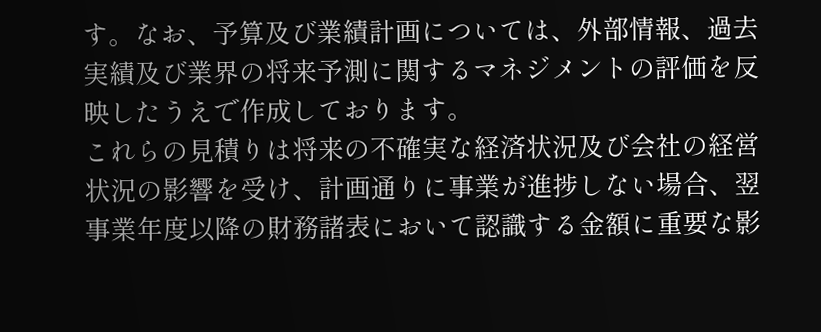す。なお、予算及び業績計画については、外部情報、過去実績及び業界の将来予測に関するマネジメントの評価を反映したうえで作成しております。
これらの見積りは将来の不確実な経済状況及び会社の経営状況の影響を受け、計画通りに事業が進捗しない場合、翌事業年度以降の財務諸表において認識する金額に重要な影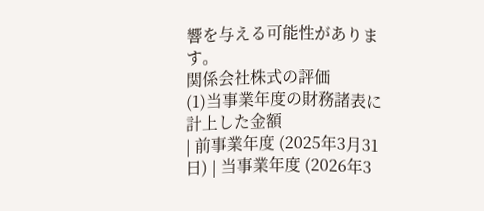響を与える可能性があります。
関係会社株式の評価
(1)当事業年度の財務諸表に計上した金額
| 前事業年度 (2025年3月31日) | 当事業年度 (2026年3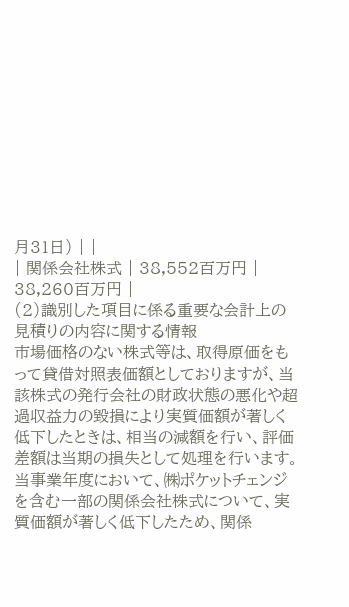月31日) | |
| 関係会社株式 | 38,552百万円 | 38,260百万円 |
(2)識別した項目に係る重要な会計上の見積りの内容に関する情報
市場価格のない株式等は、取得原価をもって貸借対照表価額としておりますが、当該株式の発行会社の財政状態の悪化や超過収益力の毀損により実質価額が著しく低下したときは、相当の減額を行い、評価差額は当期の損失として処理を行います。
当事業年度において、㈱ポケットチェンジを含む一部の関係会社株式について、実質価額が著しく低下したため、関係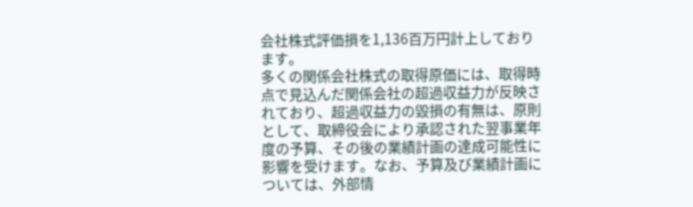会社株式評価損を1,136百万円計上しております。
多くの関係会社株式の取得原価には、取得時点で見込んだ関係会社の超過収益力が反映されており、超過収益力の毀損の有無は、原則として、取締役会により承認された翌事業年度の予算、その後の業績計画の達成可能性に影響を受けます。なお、予算及び業績計画については、外部情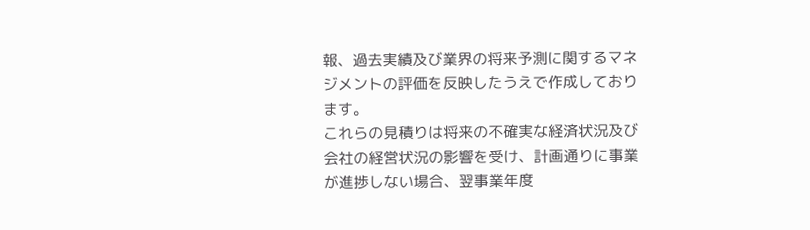報、過去実績及び業界の将来予測に関するマネジメントの評価を反映したうえで作成しております。
これらの見積りは将来の不確実な経済状況及び会社の経営状況の影響を受け、計画通りに事業が進捗しない場合、翌事業年度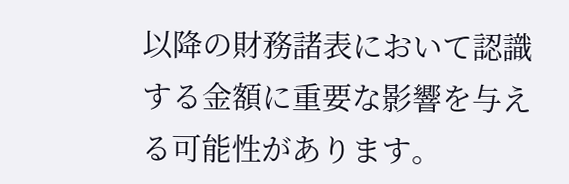以降の財務諸表において認識する金額に重要な影響を与える可能性があります。